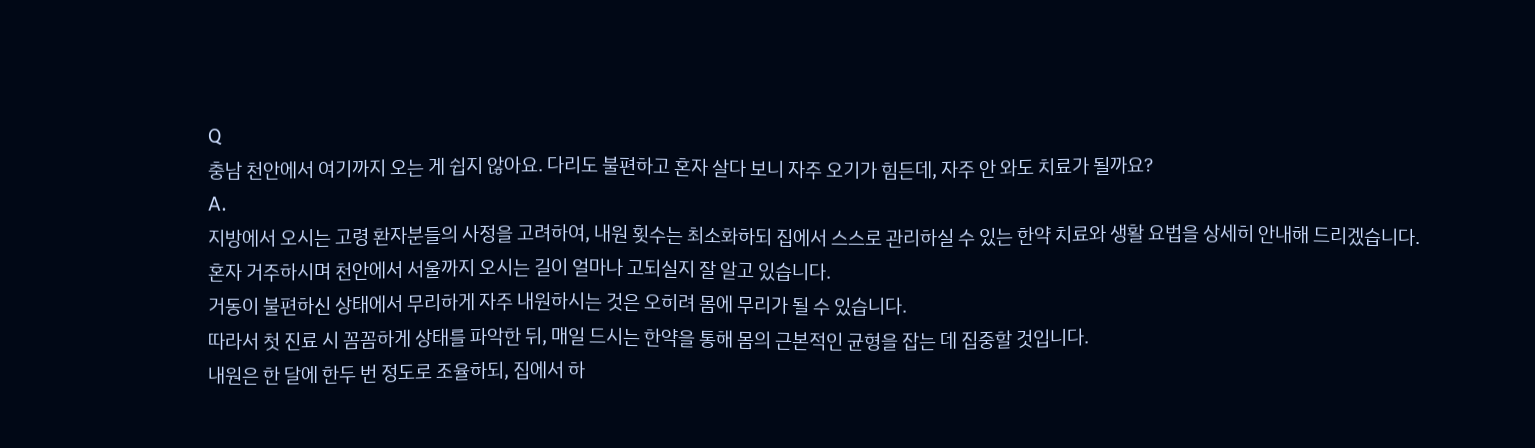Q
충남 천안에서 여기까지 오는 게 쉽지 않아요. 다리도 불편하고 혼자 살다 보니 자주 오기가 힘든데, 자주 안 와도 치료가 될까요?
A.
지방에서 오시는 고령 환자분들의 사정을 고려하여, 내원 횟수는 최소화하되 집에서 스스로 관리하실 수 있는 한약 치료와 생활 요법을 상세히 안내해 드리겠습니다.
혼자 거주하시며 천안에서 서울까지 오시는 길이 얼마나 고되실지 잘 알고 있습니다.
거동이 불편하신 상태에서 무리하게 자주 내원하시는 것은 오히려 몸에 무리가 될 수 있습니다.
따라서 첫 진료 시 꼼꼼하게 상태를 파악한 뒤, 매일 드시는 한약을 통해 몸의 근본적인 균형을 잡는 데 집중할 것입니다.
내원은 한 달에 한두 번 정도로 조율하되, 집에서 하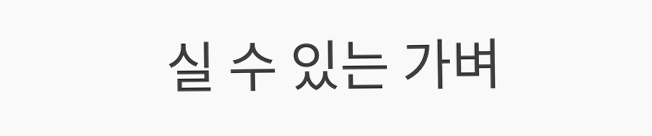실 수 있는 가벼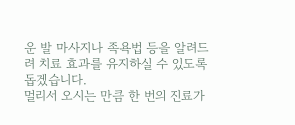운 발 마사지나 족욕법 등을 알려드려 치료 효과를 유지하실 수 있도록 돕겠습니다.
멀리서 오시는 만큼 한 번의 진료가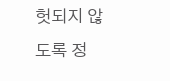헛되지 않도록 정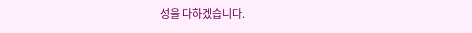성을 다하겠습니다.